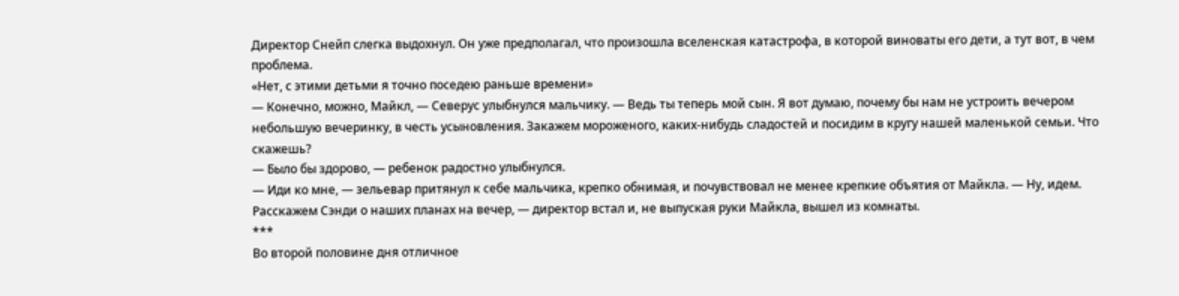Директор Снейп слегка выдохнул. Он уже предполагал, что произошла вселенская катастрофа, в которой виноваты его дети, а тут вот, в чем проблема.
«Нет, с этими детьми я точно поседею раньше времени»
— Конечно, можно, Майкл, — Северус улыбнулся мальчику. — Ведь ты теперь мой сын. Я вот думаю, почему бы нам не устроить вечером небольшую вечеринку, в честь усыновления. Закажем мороженого, каких-нибудь сладостей и посидим в кругу нашей маленькой семьи. Что скажешь?
— Было бы здорово, — ребенок радостно улыбнулся.
— Иди ко мне, — зельевар притянул к себе мальчика, крепко обнимая, и почувствовал не менее крепкие объятия от Майкла. — Ну, идем. Расскажем Сэнди о наших планах на вечер, — директор встал и, не выпуская руки Майкла, вышел из комнаты.
***
Во второй половине дня отличное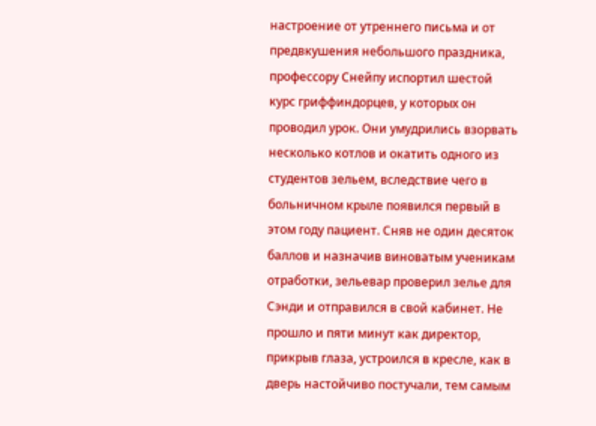настроение от утреннего письма и от предвкушения небольшого праздника, профессору Снейпу испортил шестой курс гриффиндорцев, у которых он проводил урок. Они умудрились взорвать несколько котлов и окатить одного из студентов зельем, вследствие чего в больничном крыле появился первый в этом году пациент. Сняв не один десяток баллов и назначив виноватым ученикам отработки, зельевар проверил зелье для Сэнди и отправился в свой кабинет. Не прошло и пяти минут как директор, прикрыв глаза, устроился в кресле, как в дверь настойчиво постучали, тем самым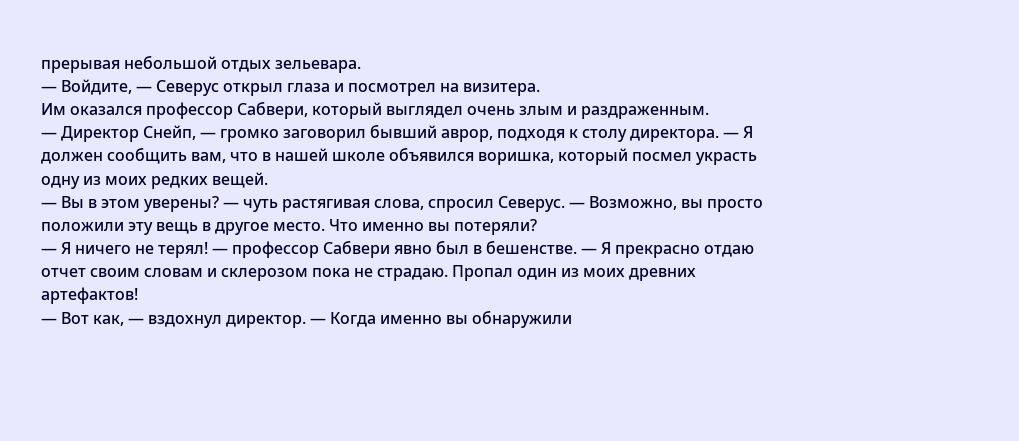прерывая небольшой отдых зельевара.
— Войдите, — Северус открыл глаза и посмотрел на визитера.
Им оказался профессор Сабвери, который выглядел очень злым и раздраженным.
— Директор Снейп, — громко заговорил бывший аврор, подходя к столу директора. — Я должен сообщить вам, что в нашей школе объявился воришка, который посмел украсть одну из моих редких вещей.
— Вы в этом уверены? — чуть растягивая слова, спросил Северус. — Возможно, вы просто положили эту вещь в другое место. Что именно вы потеряли?
— Я ничего не терял! — профессор Сабвери явно был в бешенстве. — Я прекрасно отдаю отчет своим словам и склерозом пока не страдаю. Пропал один из моих древних артефактов!
— Вот как, — вздохнул директор. — Когда именно вы обнаружили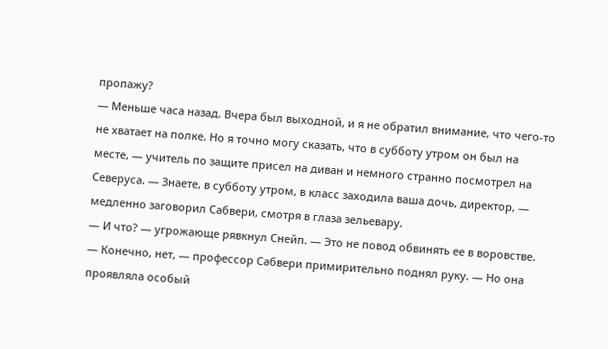пропажу?
— Меньше часа назад. Вчера был выходной, и я не обратил внимание, что чего-то не хватает на полке. Но я точно могу сказать, что в субботу утром он был на месте, — учитель по защите присел на диван и немного странно посмотрел на Северуса. — Знаете, в субботу утром, в класс заходила ваша дочь, директор, — медленно заговорил Сабвери, смотря в глаза зельевару.
— И что? — угрожающе рявкнул Снейп. — Это не повод обвинять ее в воровстве.
— Конечно, нет, — профессор Сабвери примирительно поднял руку. — Но она проявляла особый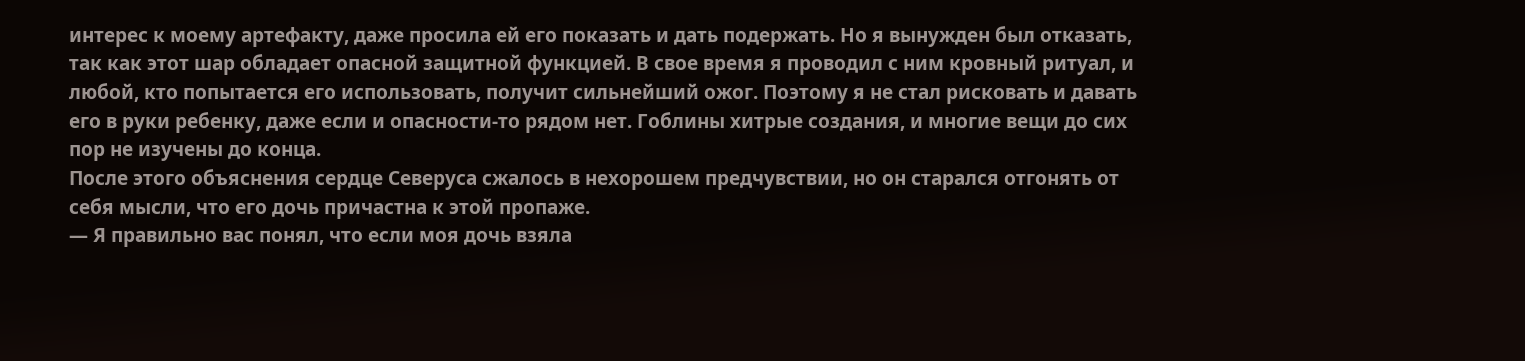интерес к моему артефакту, даже просила ей его показать и дать подержать. Но я вынужден был отказать, так как этот шар обладает опасной защитной функцией. В свое время я проводил с ним кровный ритуал, и любой, кто попытается его использовать, получит сильнейший ожог. Поэтому я не стал рисковать и давать его в руки ребенку, даже если и опасности-то рядом нет. Гоблины хитрые создания, и многие вещи до сих пор не изучены до конца.
После этого объяснения сердце Северуса сжалось в нехорошем предчувствии, но он старался отгонять от себя мысли, что его дочь причастна к этой пропаже.
— Я правильно вас понял, что если моя дочь взяла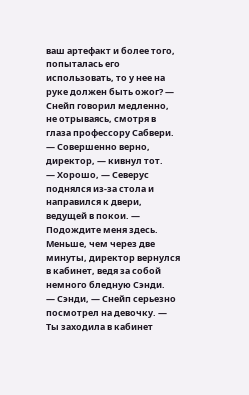ваш артефакт и более того, попыталась его использовать, то у нее на руке должен быть ожог? — Снейп говорил медленно, не отрываясь, смотря в глаза профессору Сабвери.
— Совершенно верно, директор, — кивнул тот.
— Хорошо, — Северус поднялся из-за стола и направился к двери, ведущей в покои. — Подождите меня здесь.
Меньше, чем через две минуты, директор вернулся в кабинет, ведя за собой немного бледную Сэнди.
— Сэнди, — Снейп серьезно посмотрел на девочку. — Ты заходила в кабинет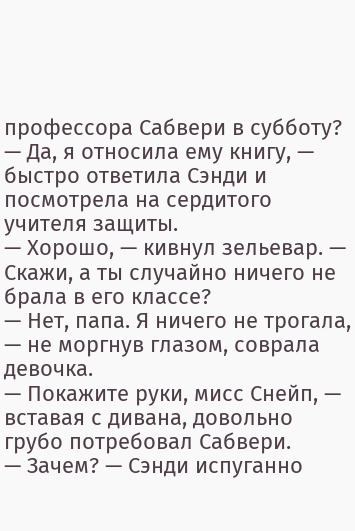профессора Сабвери в субботу?
— Да, я относила ему книгу, — быстро ответила Сэнди и посмотрела на сердитого учителя защиты.
— Хорошо, — кивнул зельевар. — Скажи, а ты случайно ничего не брала в его классе?
— Нет, папа. Я ничего не трогала, — не моргнув глазом, соврала девочка.
— Покажите руки, мисс Снейп, — вставая с дивана, довольно грубо потребовал Сабвери.
— Зачем? — Сэнди испуганно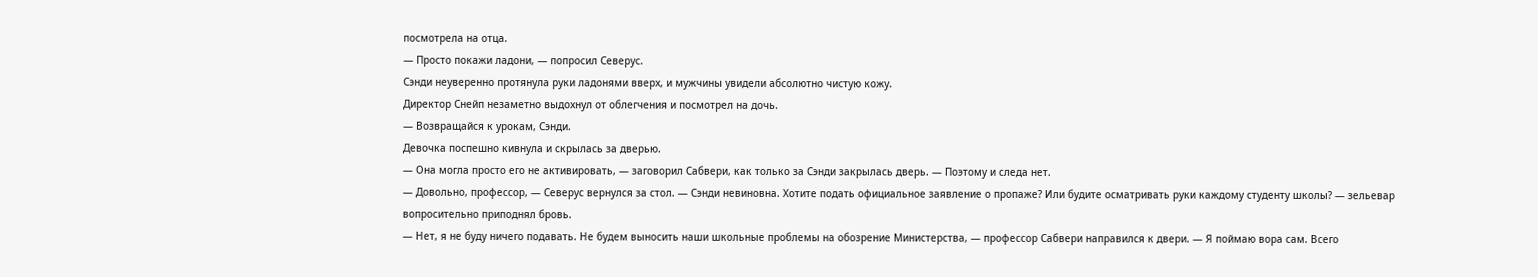посмотрела на отца.
— Просто покажи ладони, — попросил Северус.
Сэнди неуверенно протянула руки ладонями вверх, и мужчины увидели абсолютно чистую кожу.
Директор Снейп незаметно выдохнул от облегчения и посмотрел на дочь.
— Возвращайся к урокам, Сэнди.
Девочка поспешно кивнула и скрылась за дверью.
— Она могла просто его не активировать, — заговорил Сабвери, как только за Сэнди закрылась дверь. — Поэтому и следа нет.
— Довольно, профессор, — Северус вернулся за стол. — Сэнди невиновна. Хотите подать официальное заявление о пропаже? Или будите осматривать руки каждому студенту школы? — зельевар вопросительно приподнял бровь.
— Нет, я не буду ничего подавать. Не будем выносить наши школьные проблемы на обозрение Министерства, — профессор Сабвери направился к двери. — Я поймаю вора сам. Всего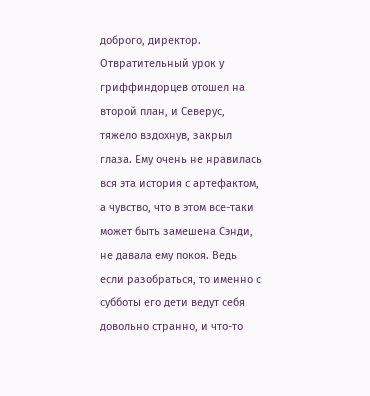доброго, директор.
Отвратительный урок у гриффиндорцев отошел на второй план, и Северус, тяжело вздохнув, закрыл глаза. Ему очень не нравилась вся эта история с артефактом, а чувство, что в этом все-таки может быть замешена Сэнди, не давала ему покоя. Ведь если разобраться, то именно с субботы его дети ведут себя довольно странно, и что-то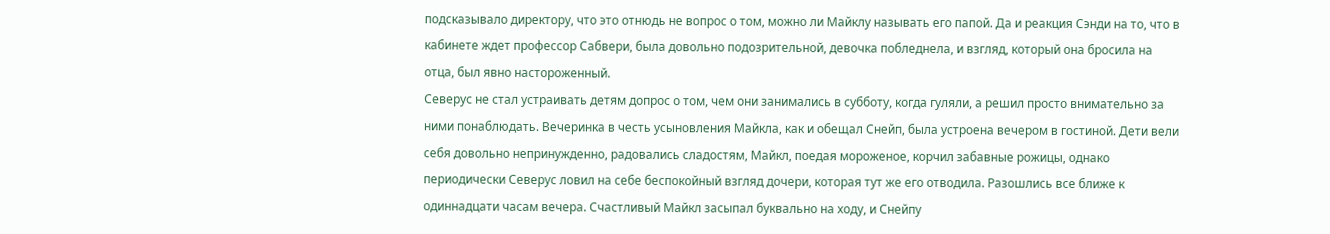подсказывало директору, что это отнюдь не вопрос о том, можно ли Майклу называть его папой. Да и реакция Сэнди на то, что в кабинете ждет профессор Сабвери, была довольно подозрительной, девочка побледнела, и взгляд, который она бросила на отца, был явно настороженный.
Северус не стал устраивать детям допрос о том, чем они занимались в субботу, когда гуляли, а решил просто внимательно за ними понаблюдать. Вечеринка в честь усыновления Майкла, как и обещал Снейп, была устроена вечером в гостиной. Дети вели себя довольно непринужденно, радовались сладостям, Майкл, поедая мороженое, корчил забавные рожицы, однако периодически Северус ловил на себе беспокойный взгляд дочери, которая тут же его отводила. Разошлись все ближе к одиннадцати часам вечера. Счастливый Майкл засыпал буквально на ходу, и Снейпу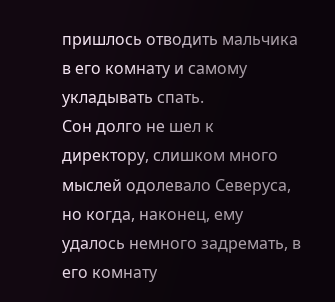пришлось отводить мальчика в его комнату и самому укладывать спать.
Сон долго не шел к директору, слишком много мыслей одолевало Северуса, но когда, наконец, ему удалось немного задремать, в его комнату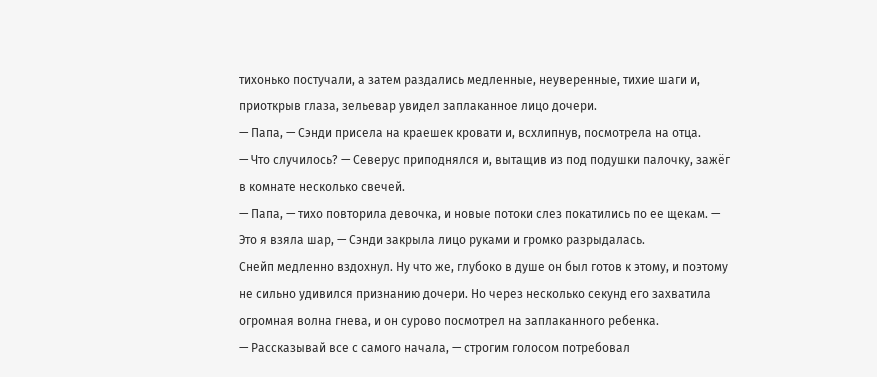тихонько постучали, а затем раздались медленные, неуверенные, тихие шаги и, приоткрыв глаза, зельевар увидел заплаканное лицо дочери.
— Папа, — Сэнди присела на краешек кровати и, всхлипнув, посмотрела на отца.
— Что случилось? — Северус приподнялся и, вытащив из под подушки палочку, зажёг в комнате несколько свечей.
— Папа, — тихо повторила девочка, и новые потоки слез покатились по ее щекам. — Это я взяла шар, — Сэнди закрыла лицо руками и громко разрыдалась.
Снейп медленно вздохнул. Ну что же, глубоко в душе он был готов к этому, и поэтому не сильно удивился признанию дочери. Но через несколько секунд его захватила огромная волна гнева, и он сурово посмотрел на заплаканного ребенка.
— Рассказывай все с самого начала, — строгим голосом потребовал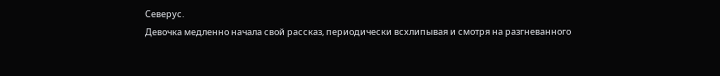Северус.
Девочка медленно начала свой рассказ, периодически всхлипывая и смотря на разгневанного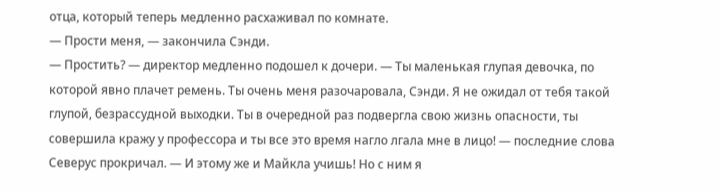отца, который теперь медленно расхаживал по комнате.
— Прости меня, — закончила Сэнди.
— Простить? — директор медленно подошел к дочери. — Ты маленькая глупая девочка, по которой явно плачет ремень. Ты очень меня разочаровала, Сэнди. Я не ожидал от тебя такой глупой, безрассудной выходки. Ты в очередной раз подвергла свою жизнь опасности, ты совершила кражу у профессора и ты все это время нагло лгала мне в лицо! — последние слова Северус прокричал. — И этому же и Майкла учишь! Но с ним я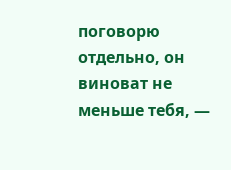поговорю отдельно, он виноват не меньше тебя, —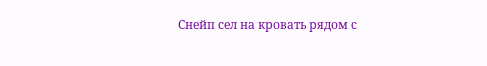Снейп сел на кровать рядом с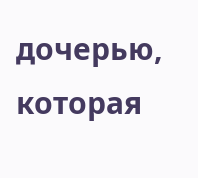дочерью, которая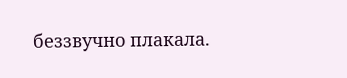беззвучно плакала.